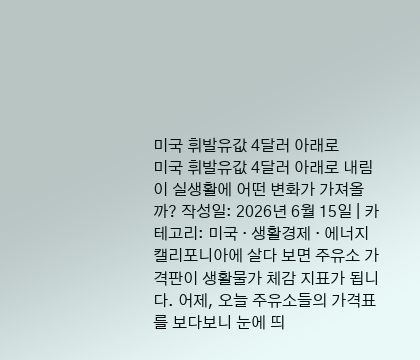미국 휘발유값 4달러 아래로
미국 휘발유값 4달러 아래로 내림이 실생활에 어떤 변화가 가져올까? 작성일: 2026년 6월 15일 | 카테고리: 미국 · 생활경제 · 에너지 캘리포니아에 살다 보면 주유소 가격판이 생활물가 체감 지표가 됩니다. 어제, 오늘 주유소들의 가격표를 보다보니 눈에 띄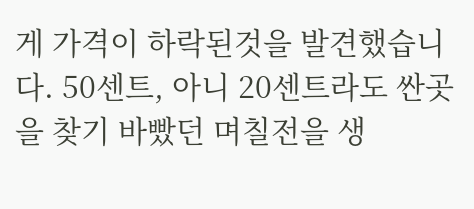게 가격이 하락된것을 발견했습니다. 50센트, 아니 20센트라도 싼곳을 찾기 바빴던 며칠전을 생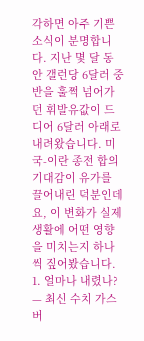각하면 아주 기쁜 소식이 분명합니다. 지난 몇 달 동안 갤런당 6달러 중반을 훌쩍 넘어가던 휘발유값이 드디어 6달러 아래로 내려왔습니다. 미국-이란 종전 합의 기대감이 유가를 끌어내린 덕분인데요, 이 변화가 실제 생활에 어떤 영향을 미치는지 하나씩 짚어봤습니다. 1. 얼마나 내렸나? — 최신 수치 가스버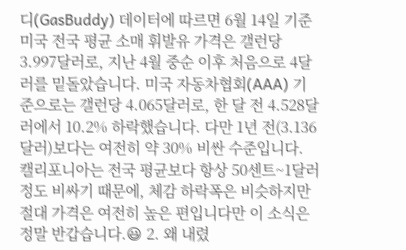디(GasBuddy) 데이터에 따르면 6월 14일 기준 미국 전국 평균 소매 휘발유 가격은 갤런당 3.997달러로, 지난 4월 중순 이후 처음으로 4달러를 밑돌았습니다. 미국 자동차협회(AAA) 기준으로는 갤런당 4.065달러로, 한 달 전 4.528달러에서 10.2% 하락했습니다. 다만 1년 전(3.136달러)보다는 여전히 약 30% 비싼 수준입니다. 캘리포니아는 전국 평균보다 항상 50센트~1달러 정도 비싸기 때문에, 체감 하락폭은 비슷하지만 절대 가격은 여전히 높은 편입니다만 이 소식은 정말 반갑습니다.😃 2. 왜 내렸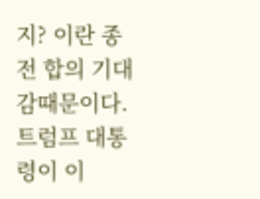지? 이란 종전 합의 기대감때문이다. 트럼프 대통령이 이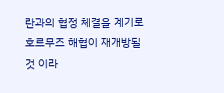란과의 협정 체결을 계기로 호르무즈 해협이 재개방될 것 이라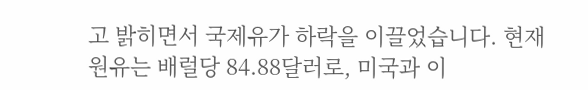고 밝히면서 국제유가 하락을 이끌었습니다. 현재 원유는 배럴당 84.88달러로, 미국과 이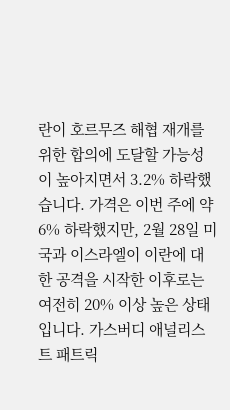란이 호르무즈 해협 재개를 위한 합의에 도달할 가능성이 높아지면서 3.2% 하락했습니다. 가격은 이번 주에 약 6% 하락했지만, 2월 28일 미국과 이스라엘이 이란에 대한 공격을 시작한 이후로는 여전히 20% 이상 높은 상태입니다. 가스버디 애널리스트 패트릭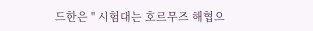드한은 " 시험대는 호르무즈 해협으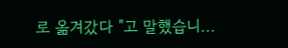로 옮겨갔다 "고 말했습니...